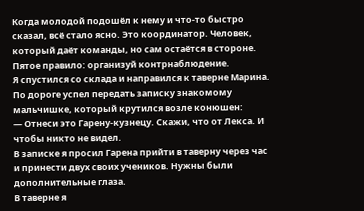Когда молодой подошёл к нему и что-то быстро сказал, всё стало ясно. Это координатор. Человек, который даёт команды, но сам остаётся в стороне.
Пятое правило: организуй контрнаблюдение.
Я спустился со склада и направился к таверне Марина. По дороге успел передать записку знакомому мальчишке, который крутился возле конюшен:
— Отнеси это Гарену-кузнецу. Скажи, что от Лекса. И чтобы никто не видел.
В записке я просил Гарена прийти в таверну через час и принести двух своих учеников. Нужны были дополнительные глаза.
В таверне я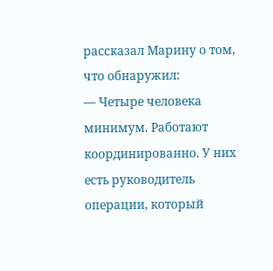рассказал Марину о том, что обнаружил:
— Четыре человека минимум. Работают координированно. У них есть руководитель операции, который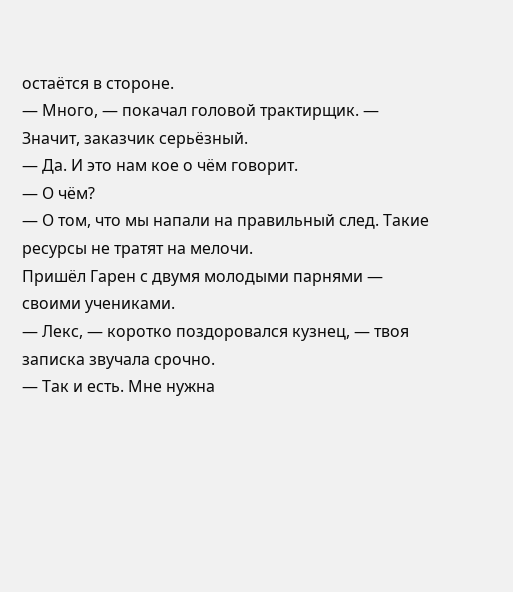остаётся в стороне.
— Много, — покачал головой трактирщик. — Значит, заказчик серьёзный.
— Да. И это нам кое о чём говорит.
— О чём?
— О том, что мы напали на правильный след. Такие ресурсы не тратят на мелочи.
Пришёл Гарен с двумя молодыми парнями — своими учениками.
— Лекс, — коротко поздоровался кузнец, — твоя записка звучала срочно.
— Так и есть. Мне нужна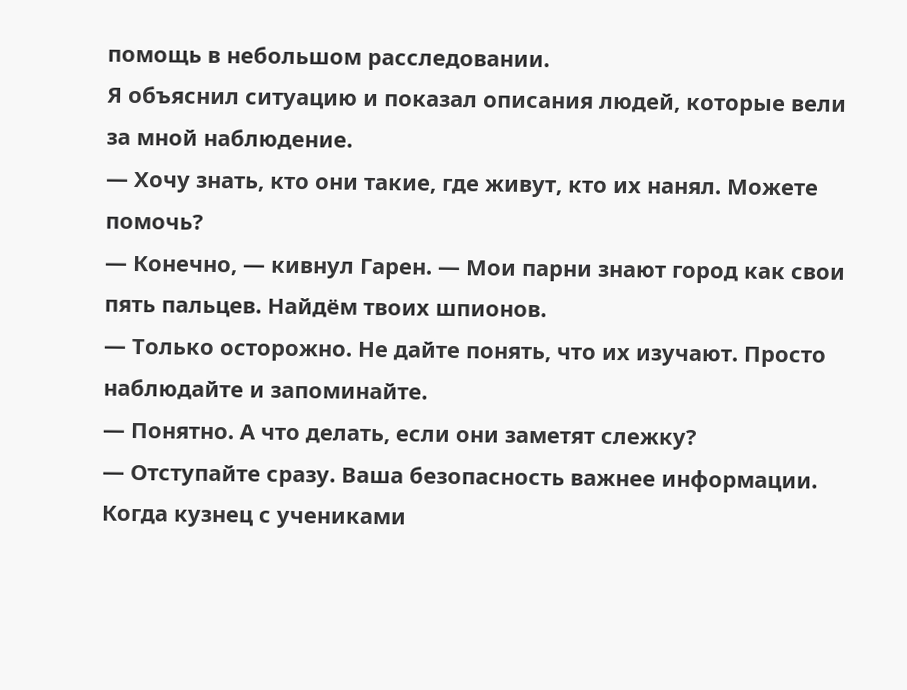помощь в небольшом расследовании.
Я объяснил ситуацию и показал описания людей, которые вели за мной наблюдение.
— Хочу знать, кто они такие, где живут, кто их нанял. Можете помочь?
— Конечно, — кивнул Гарен. — Мои парни знают город как свои пять пальцев. Найдём твоих шпионов.
— Только осторожно. Не дайте понять, что их изучают. Просто наблюдайте и запоминайте.
— Понятно. А что делать, если они заметят слежку?
— Отступайте сразу. Ваша безопасность важнее информации.
Когда кузнец с учениками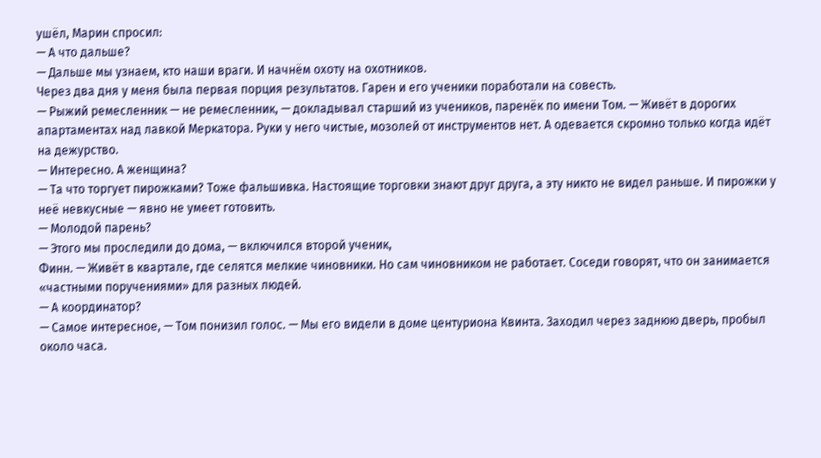ушёл, Марин спросил:
— А что дальше?
— Дальше мы узнаем, кто наши враги. И начнём охоту на охотников.
Через два дня у меня была первая порция результатов. Гарен и его ученики поработали на совесть.
— Рыжий ремесленник — не ремесленник, — докладывал старший из учеников, паренёк по имени Том. — Живёт в дорогих апартаментах над лавкой Меркатора. Руки у него чистые, мозолей от инструментов нет. А одевается скромно только когда идёт на дежурство.
— Интересно. А женщина?
— Та что торгует пирожками? Тоже фальшивка. Настоящие торговки знают друг друга, а эту никто не видел раньше. И пирожки у неё невкусные — явно не умеет готовить.
— Молодой парень?
— Этого мы проследили до дома, — включился второй ученик,
Финн. — Живёт в квартале, где селятся мелкие чиновники. Но сам чиновником не работает. Соседи говорят, что он занимается «частными поручениями» для разных людей.
— А координатор?
— Самое интересное, — Том понизил голос. — Мы его видели в доме центуриона Квинта. Заходил через заднюю дверь, пробыл около часа.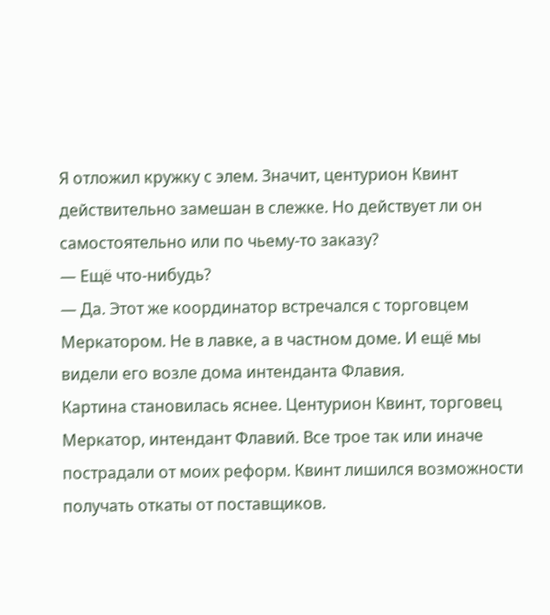Я отложил кружку с элем. Значит, центурион Квинт действительно замешан в слежке. Но действует ли он самостоятельно или по чьему-то заказу?
— Ещё что-нибудь?
— Да. Этот же координатор встречался с торговцем Меркатором. Не в лавке, а в частном доме. И ещё мы видели его возле дома интенданта Флавия.
Картина становилась яснее. Центурион Квинт, торговец Меркатор, интендант Флавий. Все трое так или иначе пострадали от моих реформ. Квинт лишился возможности получать откаты от поставщиков.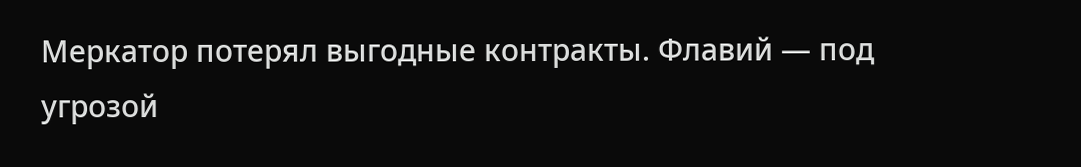Меркатор потерял выгодные контракты. Флавий — под угрозой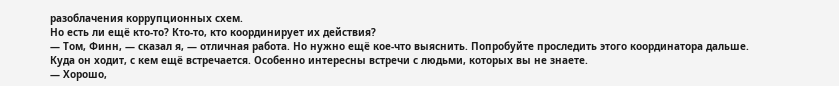разоблачения коррупционных схем.
Но есть ли ещё кто-то? Кто-то, кто координирует их действия?
— Том, Финн, — сказал я, — отличная работа. Но нужно ещё кое-что выяснить. Попробуйте проследить этого координатора дальше. Куда он ходит, с кем ещё встречается. Особенно интересны встречи с людьми, которых вы не знаете.
— Хорошо,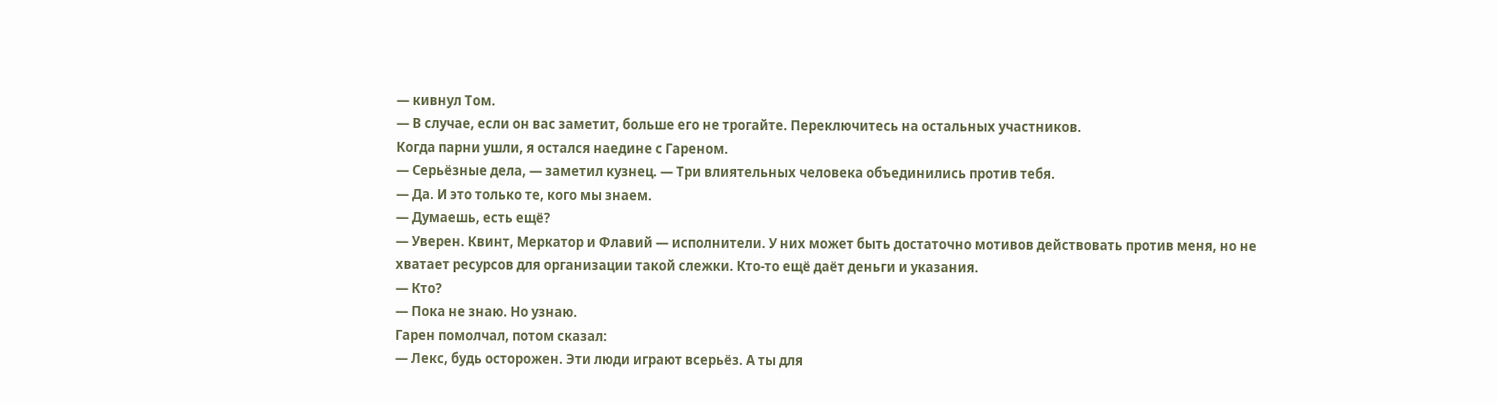— кивнул Том.
— В случае, если он вас заметит, больше его не трогайте. Переключитесь на остальных участников.
Когда парни ушли, я остался наедине с Гареном.
— Серьёзные дела, — заметил кузнец. — Три влиятельных человека объединились против тебя.
— Да. И это только те, кого мы знаем.
— Думаешь, есть ещё?
— Уверен. Квинт, Меркатор и Флавий — исполнители. У них может быть достаточно мотивов действовать против меня, но не хватает ресурсов для организации такой слежки. Кто-то ещё даёт деньги и указания.
— Кто?
— Пока не знаю. Но узнаю.
Гарен помолчал, потом сказал:
— Лекс, будь осторожен. Эти люди играют всерьёз. А ты для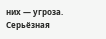них — угроза. Серьёзная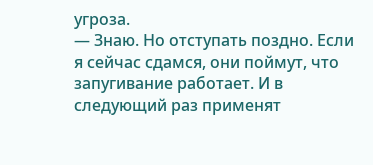угроза.
— Знаю. Но отступать поздно. Если я сейчас сдамся, они поймут, что запугивание работает. И в следующий раз применят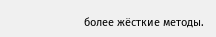более жёсткие методы.